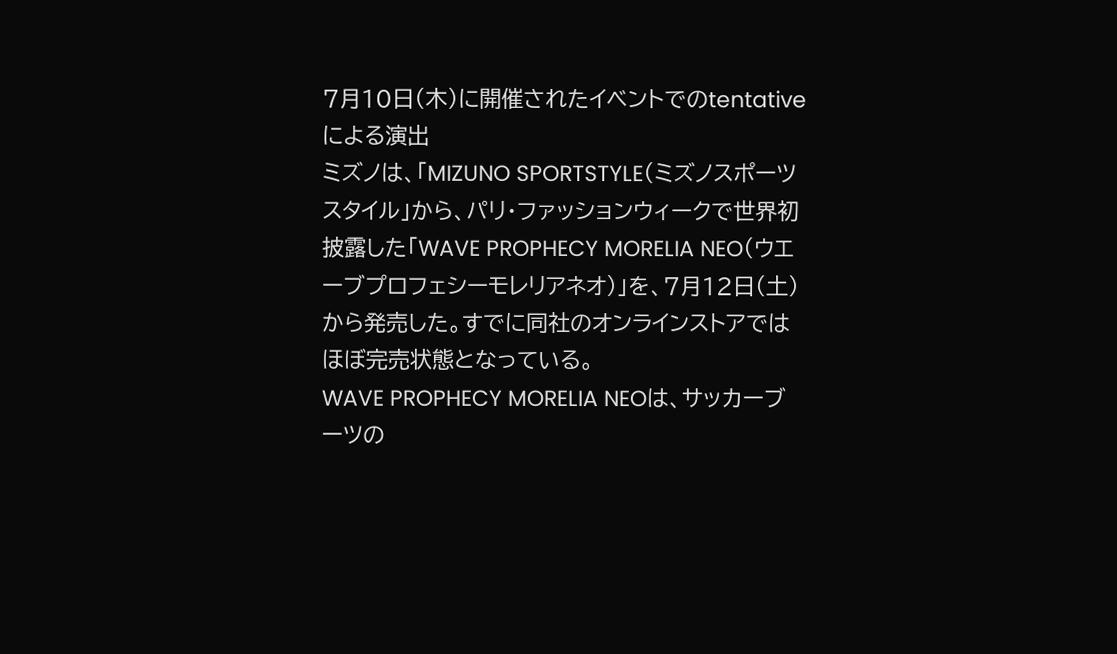7月10日(木)に開催されたイベントでのtentativeによる演出
ミズノは、「MIZUNO SPORTSTYLE(ミズノスポーツスタイル」から、パリ・ファッションウィークで世界初披露した「WAVE PROPHECY MORELIA NEO(ウエーブプロフェシーモレリアネオ)」を、7月12日(土)から発売した。すでに同社のオンラインストアではほぼ完売状態となっている。
WAVE PROPHECY MORELIA NEOは、サッカーブーツの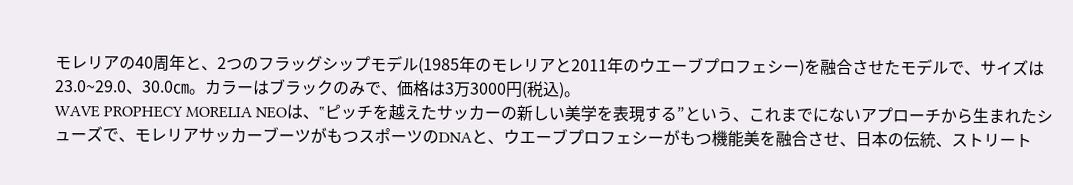モレリアの40周年と、2つのフラッグシップモデル(1985年のモレリアと2011年のウエーブプロフェシー)を融合させたモデルで、サイズは23.0~29.0、30.0㎝。カラーはブラックのみで、価格は3万3000円(税込)。
WAVE PROPHECY MORELIA NEOは、‟ピッチを越えたサッカーの新しい美学を表現する”という、これまでにないアプローチから生まれたシューズで、モレリアサッカーブーツがもつスポーツのDNAと、ウエーブプロフェシーがもつ機能美を融合させ、日本の伝統、ストリート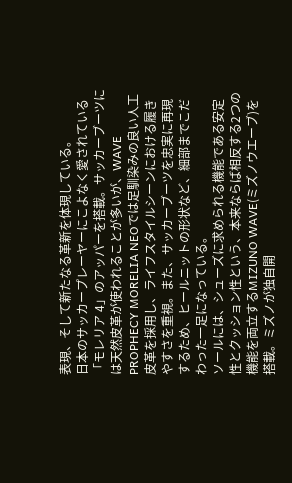表現、そして新たなる革新を体現している。
日本のサッカープレーヤーにこよなく愛されている「モレリア 4」のアッパーを搭載。サッカーブーツには天然皮革が使われることが多いが、WAVE PROPHECY MORELIA NEOでは足馴染みの良い人工皮革を採用し、ライフスタイルシーンにおける履きやすさを重視。また、サッカーブーツを忠実に再現するため、ヒールニットの形状など、細部までこだわった一足になっている。
ソールには、シューズに求められる機能である安定性とクッション性という、本来ならば相反する2つの機能を両立するMIZUNO WAVE(ミズノウエーブ)を搭載。ミズノが独自開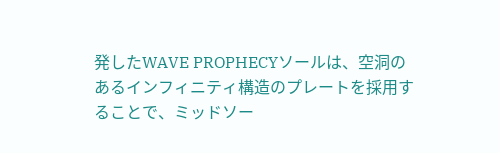発したWAVE PROPHECYソールは、空洞のあるインフィニティ構造のプレートを採用することで、ミッドソー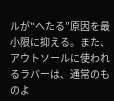ルが‟へたる”原因を最小限に抑える。また、アウトソールに使われるラバーは、通常のものよ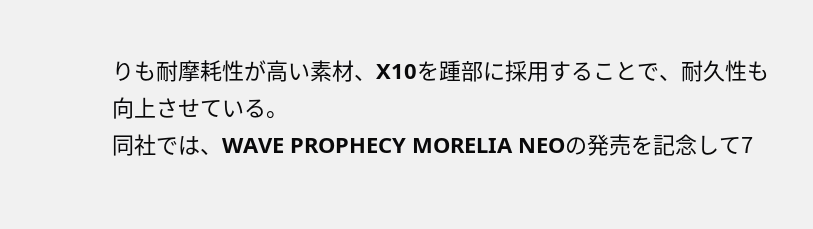りも耐摩耗性が高い素材、X10を踵部に採用することで、耐久性も向上させている。
同社では、WAVE PROPHECY MORELIA NEOの発売を記念して7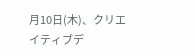月10日(木)、クリエイティブデ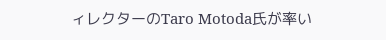ィレクターのTaro Motoda氏が率い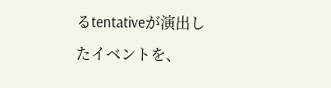るtentativeが演出したイベントを、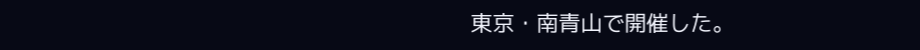東京・南青山で開催した。